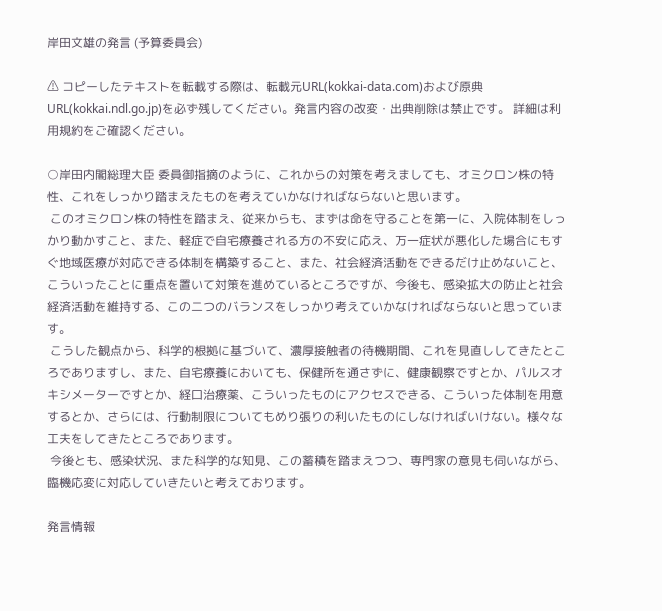岸田文雄の発言 (予算委員会)

⚠ コピーしたテキストを転載する際は、転載元URL(kokkai-data.com)および原典URL(kokkai.ndl.go.jp)を必ず残してください。発言内容の改変・出典削除は禁止です。 詳細は利用規約をご確認ください。

○岸田内閣総理大臣 委員御指摘のように、これからの対策を考えましても、オミクロン株の特性、これをしっかり踏まえたものを考えていかなければならないと思います。
 このオミクロン株の特性を踏まえ、従来からも、まずは命を守ることを第一に、入院体制をしっかり動かすこと、また、軽症で自宅療養される方の不安に応え、万一症状が悪化した場合にもすぐ地域医療が対応できる体制を構築すること、また、社会経済活動をできるだけ止めないこと、こういったことに重点を置いて対策を進めているところですが、今後も、感染拡大の防止と社会経済活動を維持する、この二つのバランスをしっかり考えていかなければならないと思っています。
 こうした観点から、科学的根拠に基づいて、濃厚接触者の待機期間、これを見直ししてきたところでありますし、また、自宅療養においても、保健所を通さずに、健康観察ですとか、パルスオキシメーターですとか、経口治療薬、こういったものにアクセスできる、こういった体制を用意するとか、さらには、行動制限についてもめり張りの利いたものにしなければいけない。様々な工夫をしてきたところであります。
 今後とも、感染状況、また科学的な知見、この蓄積を踏まえつつ、専門家の意見も伺いながら、臨機応変に対応していきたいと考えております。

発言情報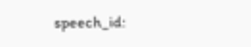speech_id: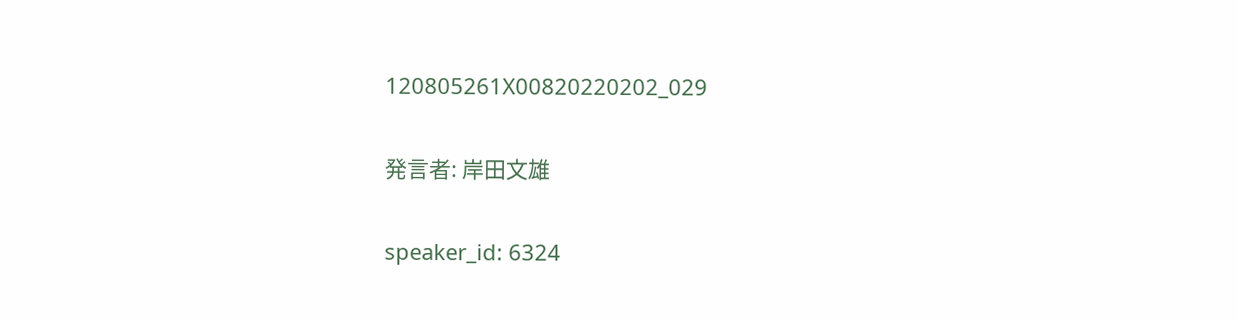120805261X00820220202_029

発言者: 岸田文雄

speaker_id: 6324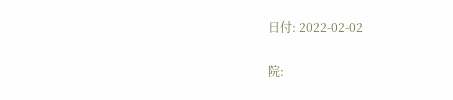日付: 2022-02-02

院: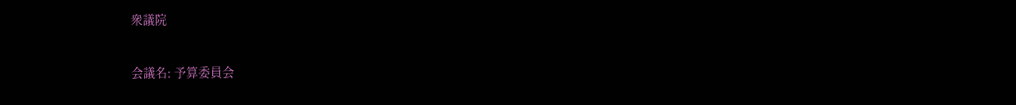衆議院

会議名: 予算委員会